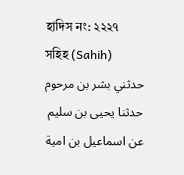হাদিস নং: ২২২৭
সহিহ (Sahih)
حدثني بشر بن مرحوم حدثنا يحيى بن سليم عن اسماعيل بن امية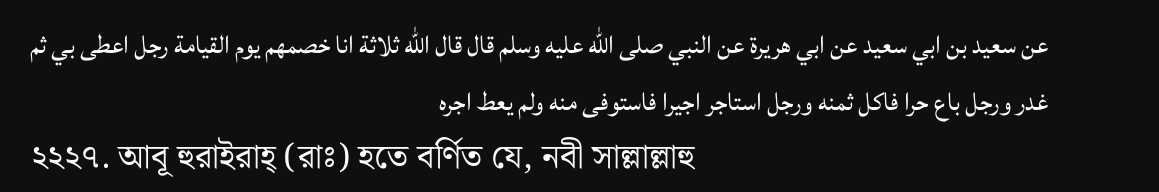عن سعيد بن ابي سعيد عن ابي هريرة عن النبي صلى الله عليه وسلم قال قال الله ثلاثة انا خصمهم يوم القيامة رجل اعطى بي ثم غدر ورجل باع حرا فاكل ثمنه ورجل استاجر اجيرا فاستوفى منه ولم يعط اجره
২২২৭. আবূ হুরাইরাহ্ (রাঃ) হতে বর্ণিত যে, নবী সাল্লাল্লাহু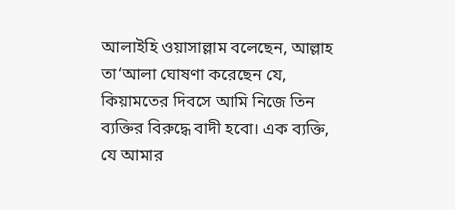আলাইহি ওয়াসাল্লাম বলেছেন, আল্লাহ তা‘আলা ঘোষণা করেছেন যে, কিয়ামতের দিবসে আমি নিজে তিন ব্যক্তির বিরুদ্ধে বাদী হবো। এক ব্যক্তি, যে আমার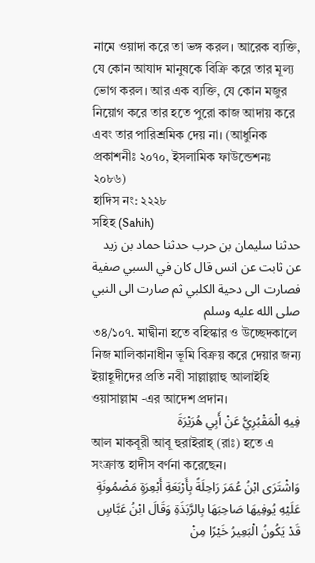নামে ওয়াদা করে তা ভঙ্গ করল। আরেক ব্যক্তি, যে কোন আযাদ মানুষকে বিক্রি করে তার মূল্য ভোগ করল। আর এক ব্যক্তি, যে কোন মজুর নিয়োগ করে তার হতে পুরো কাজ আদায় করে এবং তার পারিশ্রমিক দেয় না। (আধুনিক প্রকাশনীঃ ২০৭০, ইসলামিক ফাউন্ডেশনঃ ২০৮৬)
হাদিস নং: ২২২৮
সহিহ (Sahih)
حدثنا سليمان بن حرب حدثنا حماد بن زيد عن ثابت عن انس قال كان في السبي صفية فصارت الى دحية الكلبي ثم صارت الى النبي صلى الله عليه وسلم
৩৪/১০৭. মাদ্বীনা হতে বহিস্কার ও উচ্ছেদকালে নিজ মালিকানাধীন ভূমি বিক্রয় করে দেয়ার জন্য ইয়াহূদীদের প্রতি নবী সাল্লাল্লাহু আলাইহি ওয়াসাল্লাম -এর আদেশ প্রদান।
فِيهِ الْمَقْبُرِيُّ عَنْ أَبِي هُرَيْرَةَ
আল মাকবূরী আবূ হুরাইরাহ্ (রাঃ) হতে এ সংক্রান্ত হাদীস বর্ণনা করেছেন।
وَاشْتَرَى ابْنُ عُمَرَ رَاحِلَةً بِأَرْبَعَةِ أَبْعِرَةٍ مَضْمُونَةٍ عَلَيْهِ يُوفِيهَا صَاحِبَهَا بِالرَّبَذَةِ وَقَالَ ابْنُ عَبَّاسٍ قَدْ يَكُونُ الْبَعِيرُ خَيْرًا مِنْ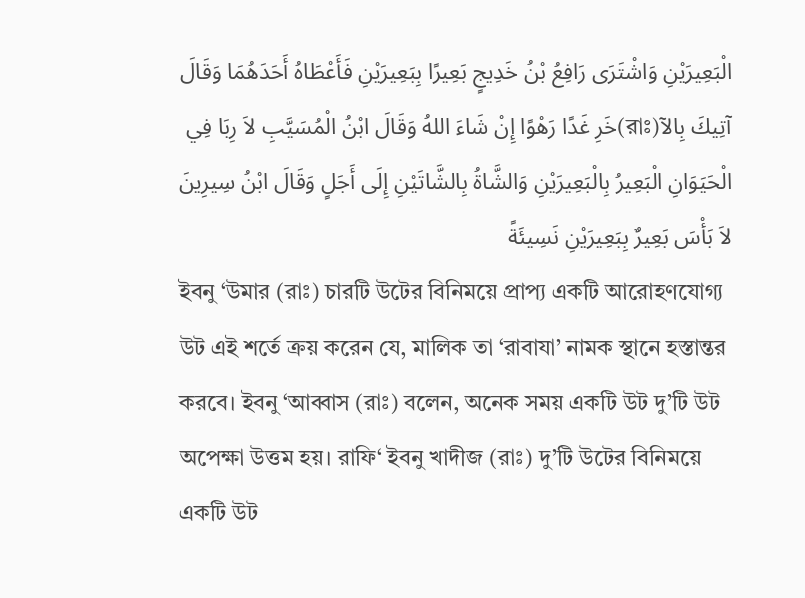الْبَعِيرَيْنِ وَاشْتَرَى رَافِعُ بْنُ خَدِيجٍ بَعِيرًا بِبَعِيرَيْنِ فَأَعْطَاهُ أَحَدَهُمَا وَقَالَ آتِيكَ بِالآ(রাঃ)خَرِ غَدًا رَهْوًا إِنْ شَاءَ اللهُ وَقَالَ ابْنُ الْمُسَيَّبِ لاَ رِبَا فِي الْحَيَوَانِ الْبَعِيرُ بِالْبَعِيرَيْنِ وَالشَّاةُ بِالشَّاتَيْنِ إِلَى أَجَلٍ وَقَالَ ابْنُ سِيرِينَ لاَ بَأْسَ بَعِيرٌ بِبَعِيرَيْنِ نَسِيئَةً
ইবনু ‘উমার (রাঃ) চারটি উটের বিনিময়ে প্রাপ্য একটি আরোহণযোগ্য উট এই শর্তে ক্রয় করেন যে, মালিক তা ‘রাবাযা’ নামক স্থানে হস্তান্তর করবে। ইবনু ‘আব্বাস (রাঃ) বলেন, অনেক সময় একটি উট দু’টি উট অপেক্ষা উত্তম হয়। রাফি‘ ইবনু খাদীজ (রাঃ) দু’টি উটের বিনিময়ে একটি উট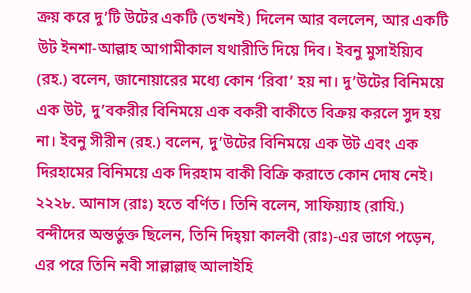ক্রয় করে দু’টি উটের একটি (তখনই) দিলেন আর বললেন, আর একটি উট ইনশা-আল্লাহ আগামীকাল যথারীতি দিয়ে দিব। ইবনু মুসাইয়্যিব (রহ.) বলেন, জানোয়ারের মধ্যে কোন ‘রিবা’ হয় না। দু’উটের বিনিময়ে এক উট, দু’বকরীর বিনিময়ে এক বকরী বাকীতে বিক্রয় করলে সুদ হয় না। ইবনু সীরীন (রহ.) বলেন, দু’উটের বিনিময়ে এক উট এবং এক দিরহামের বিনিময়ে এক দিরহাম বাকী বিক্রি করাতে কোন দোষ নেই।
২২২৮. আনাস (রাঃ) হতে বর্ণিত। তিনি বলেন, সাফিয়্যাহ (রাযি.) বন্দীদের অন্তর্ভুক্ত ছিলেন, তিনি দিহ্য়া কালবী (রাঃ)-এর ভাগে পড়েন, এর পরে তিনি নবী সাল্লাল্লাহু আলাইহি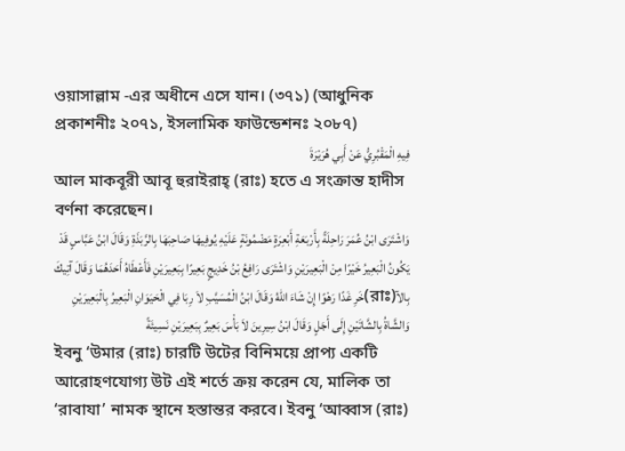ওয়াসাল্লাম -এর অধীনে এসে যান। (৩৭১) (আধুনিক প্রকাশনীঃ ২০৭১, ইসলামিক ফাউন্ডেশনঃ ২০৮৭)
فِيهِ الْمَقْبُرِيُّ عَنْ أَبِي هُرَيْرَةَ
আল মাকবূরী আবূ হুরাইরাহ্ (রাঃ) হতে এ সংক্রান্ত হাদীস বর্ণনা করেছেন।
وَاشْتَرَى ابْنُ عُمَرَ رَاحِلَةً بِأَرْبَعَةِ أَبْعِرَةٍ مَضْمُونَةٍ عَلَيْهِ يُوفِيهَا صَاحِبَهَا بِالرَّبَذَةِ وَقَالَ ابْنُ عَبَّاسٍ قَدْ يَكُونُ الْبَعِيرُ خَيْرًا مِنْ الْبَعِيرَيْنِ وَاشْتَرَى رَافِعُ بْنُ خَدِيجٍ بَعِيرًا بِبَعِيرَيْنِ فَأَعْطَاهُ أَحَدَهُمَا وَقَالَ آتِيكَ بِالآ(রাঃ)خَرِ غَدًا رَهْوًا إِنْ شَاءَ اللهُ وَقَالَ ابْنُ الْمُسَيَّبِ لاَ رِبَا فِي الْحَيَوَانِ الْبَعِيرُ بِالْبَعِيرَيْنِ وَالشَّاةُ بِالشَّاتَيْنِ إِلَى أَجَلٍ وَقَالَ ابْنُ سِيرِينَ لاَ بَأْسَ بَعِيرٌ بِبَعِيرَيْنِ نَسِيئَةً
ইবনু ‘উমার (রাঃ) চারটি উটের বিনিময়ে প্রাপ্য একটি আরোহণযোগ্য উট এই শর্তে ক্রয় করেন যে, মালিক তা ‘রাবাযা’ নামক স্থানে হস্তান্তর করবে। ইবনু ‘আব্বাস (রাঃ)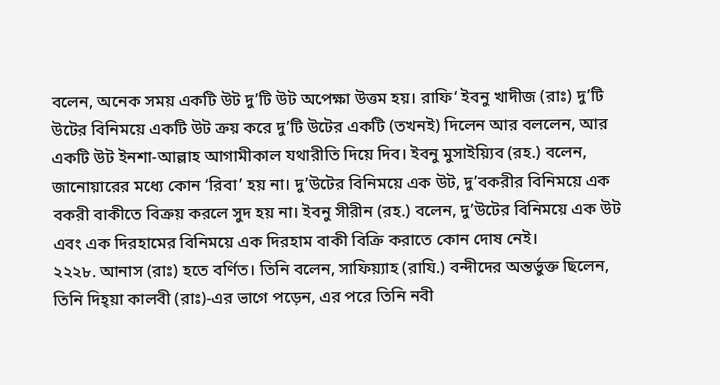বলেন, অনেক সময় একটি উট দু’টি উট অপেক্ষা উত্তম হয়। রাফি‘ ইবনু খাদীজ (রাঃ) দু’টি উটের বিনিময়ে একটি উট ক্রয় করে দু’টি উটের একটি (তখনই) দিলেন আর বললেন, আর একটি উট ইনশা-আল্লাহ আগামীকাল যথারীতি দিয়ে দিব। ইবনু মুসাইয়্যিব (রহ.) বলেন, জানোয়ারের মধ্যে কোন ‘রিবা’ হয় না। দু’উটের বিনিময়ে এক উট, দু’বকরীর বিনিময়ে এক বকরী বাকীতে বিক্রয় করলে সুদ হয় না। ইবনু সীরীন (রহ.) বলেন, দু’উটের বিনিময়ে এক উট এবং এক দিরহামের বিনিময়ে এক দিরহাম বাকী বিক্রি করাতে কোন দোষ নেই।
২২২৮. আনাস (রাঃ) হতে বর্ণিত। তিনি বলেন, সাফিয়্যাহ (রাযি.) বন্দীদের অন্তর্ভুক্ত ছিলেন, তিনি দিহ্য়া কালবী (রাঃ)-এর ভাগে পড়েন, এর পরে তিনি নবী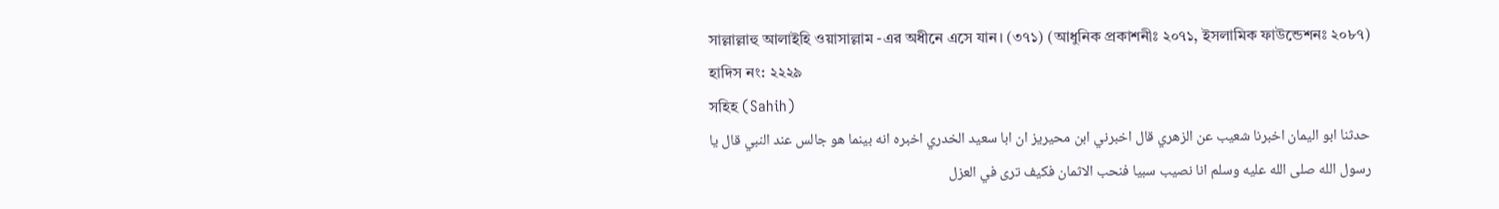সাল্লাল্লাহু আলাইহি ওয়াসাল্লাম -এর অধীনে এসে যান। (৩৭১) (আধুনিক প্রকাশনীঃ ২০৭১, ইসলামিক ফাউন্ডেশনঃ ২০৮৭)
হাদিস নং: ২২২৯
সহিহ (Sahih)
حدثنا ابو اليمان اخبرنا شعيب عن الزهري قال اخبرني ابن محيريز ان ابا سعيد الخدري اخبره انه بينما هو جالس عند النبي قال يا رسول الله صلى الله عليه وسلم انا نصيب سبيا فنحب الاثمان فكيف ترى في العزل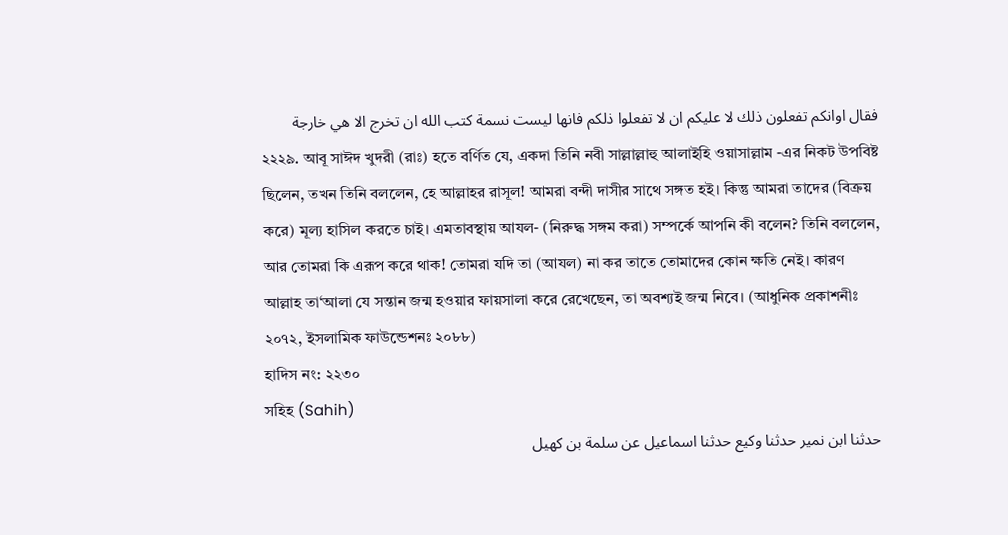فقال اوانكم تفعلون ذلك لا عليكم ان لا تفعلوا ذلكم فانها ليست نسمة كتب الله ان تخرج الا هي خارجة
২২২৯. আবূ সাঈদ খুদরী (রাঃ) হতে বর্ণিত যে, একদা তিনি নবী সাল্লাল্লাহু আলাইহি ওয়াসাল্লাম -এর নিকট উপবিষ্ট ছিলেন, তখন তিনি বললেন, হে আল্লাহর রাসূল! আমরা বন্দী দাসীর সাথে সঙ্গত হই। কিন্তু আমরা তাদের (বিক্রয় করে) মূল্য হাসিল করতে চাই। এমতাবস্থায় আযল- (নিরুদ্ধ সঙ্গম করা) সম্পর্কে আপনি কী বলেন? তিনি বললেন, আর তোমরা কি এরূপ করে থাক! তোমরা যদি তা (আযল) না কর তাতে তোমাদের কোন ক্ষতি নেই। কারণ আল্লাহ তা‘আলা যে সন্তান জন্ম হওয়ার ফায়সালা করে রেখেছেন, তা অবশ্যই জন্ম নিবে। (আধুনিক প্রকাশনীঃ ২০৭২, ইসলামিক ফাউন্ডেশনঃ ২০৮৮)
হাদিস নং: ২২৩০
সহিহ (Sahih)
حدثنا ابن نمير حدثنا وكيع حدثنا اسماعيل عن سلمة بن كهيل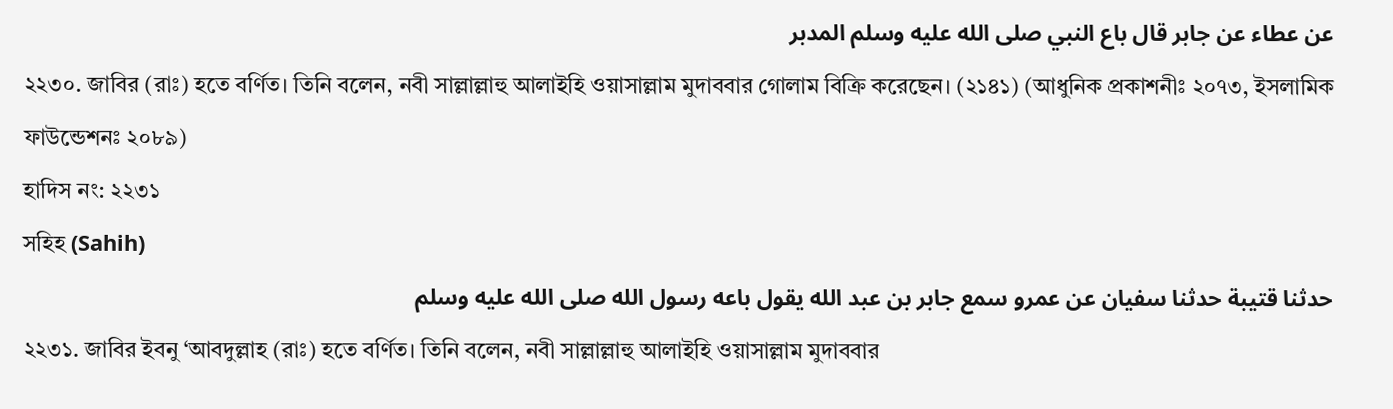عن عطاء عن جابر قال باع النبي صلى الله عليه وسلم المدبر
২২৩০. জাবির (রাঃ) হতে বর্ণিত। তিনি বলেন, নবী সাল্লাল্লাহু আলাইহি ওয়াসাল্লাম মুদাববার গোলাম বিক্রি করেছেন। (২১৪১) (আধুনিক প্রকাশনীঃ ২০৭৩, ইসলামিক ফাউন্ডেশনঃ ২০৮৯)
হাদিস নং: ২২৩১
সহিহ (Sahih)
حدثنا قتيبة حدثنا سفيان عن عمرو سمع جابر بن عبد الله يقول باعه رسول الله صلى الله عليه وسلم
২২৩১. জাবির ইবনু ‘আবদুল্লাহ (রাঃ) হতে বর্ণিত। তিনি বলেন, নবী সাল্লাল্লাহু আলাইহি ওয়াসাল্লাম মুদাববার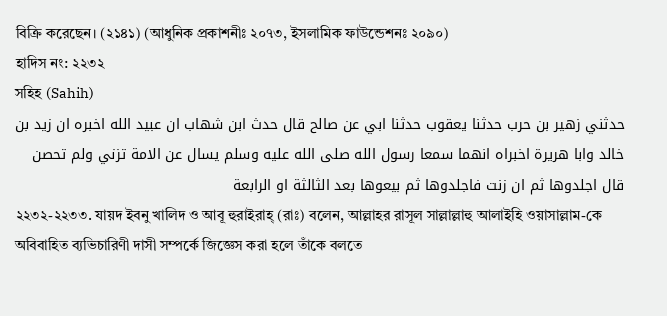বিক্রি করেছেন। (২১৪১) (আধুনিক প্রকাশনীঃ ২০৭৩, ইসলামিক ফাউন্ডেশনঃ ২০৯০)
হাদিস নং: ২২৩২
সহিহ (Sahih)
حدثني زهير بن حرب حدثنا يعقوب حدثنا ابي عن صالح قال حدث ابن شهاب ان عبيد الله اخبره ان زيد بن خالد وابا هريرة اخبراه انهما سمعا رسول الله صلى الله عليه وسلم يسال عن الامة تزني ولم تحصن قال اجلدوها ثم ان زنت فاجلدوها ثم بيعوها بعد الثالثة او الرابعة
২২৩২-২২৩৩. যায়দ ইবনু খালিদ ও আবূ হুরাইরাহ্ (রাঃ) বলেন, আল্লাহর রাসূল সাল্লাল্লাহু আলাইহি ওয়াসাল্লাম-কে অবিবাহিত ব্যভিচারিণী দাসী সম্পর্কে জিজ্ঞেস করা হলে তাঁকে বলতে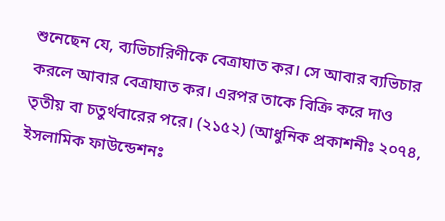শুনেছেন যে, ব্যভিচারিণীকে বেত্রাঘাত কর। সে আবার ব্যভিচার করলে আবার বেত্রাঘাত কর। এরপর তাকে বিক্রি করে দাও তৃতীয় বা চতুর্থবারের পরে। (২১৫২) (আধুনিক প্রকাশনীঃ ২০৭৪, ইসলামিক ফাউন্ডেশনঃ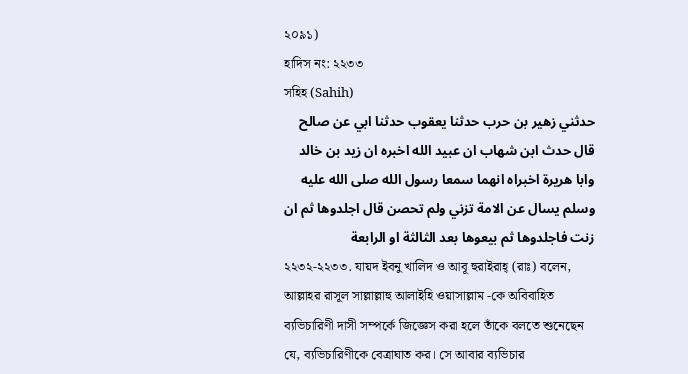২০৯১)
হাদিস নং: ২২৩৩
সহিহ (Sahih)
حدثني زهير بن حرب حدثنا يعقوب حدثنا ابي عن صالح قال حدث ابن شهاب ان عبيد الله اخبره ان زيد بن خالد وابا هريرة اخبراه انهما سمعا رسول الله صلى الله عليه وسلم يسال عن الامة تزني ولم تحصن قال اجلدوها ثم ان زنت فاجلدوها ثم بيعوها بعد الثالثة او الرابعة
২২৩২-২২৩৩. যায়দ ইবনু খালিদ ও আবূ হুরাইরাহ্ (রাঃ) বলেন, আল্লাহর রাসূল সাল্লাল্লাহু আলাইহি ওয়াসাল্লাম -কে অবিবাহিত ব্যভিচারিণী দাসী সম্পর্কে জিজ্ঞেস করা হলে তাঁকে বলতে শুনেছেন যে, ব্যভিচারিণীকে বেত্রাঘাত কর। সে আবার ব্যভিচার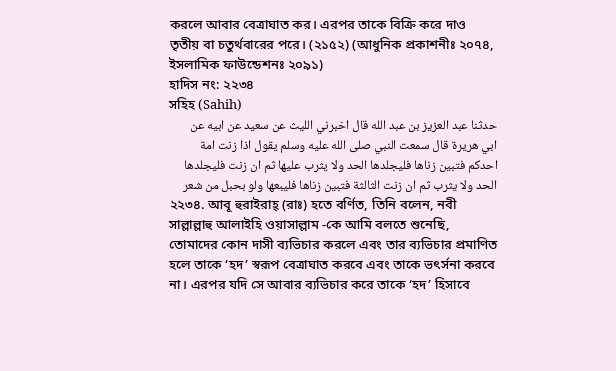করলে আবার বেত্রাঘাত কর। এরপর তাকে বিক্রি করে দাও তৃতীয় বা চতুর্থবারের পরে। (২১৫২) (আধুনিক প্রকাশনীঃ ২০৭৪, ইসলামিক ফাউন্ডেশনঃ ২০৯১)
হাদিস নং: ২২৩৪
সহিহ (Sahih)
حدثنا عبد العزيز بن عبد الله قال اخبرني الليث عن سعيد عن ابيه عن ابي هريرة قال سمعت النبي صلى الله عليه وسلم يقول اذا زنت امة احدكم فتبين زناها فليجلدها الحد ولا يثرب عليها ثم ان زنت فليجلدها الحد ولا يثرب ثم ان زنت الثالثة فتبين زناها فليبعها ولو بحبل من شعر
২২৩৪. আবূ হুরাইরাহ্ (রাঃ) হতে বর্ণিত, তিনি বলেন, নবী সাল্লাল্লাহু আলাইহি ওয়াসাল্লাম -কে আমি বলতে শুনেছি, তোমাদের কোন দাসী ব্যভিচার করলে এবং তার ব্যভিচার প্রমাণিত হলে তাকে ‘হদ’ স্বরূপ বেত্রাঘাত করবে এবং তাকে ভৎর্সনা করবে না। এরপর যদি সে আবার ব্যভিচার করে তাকে ‘হদ’ হিসাবে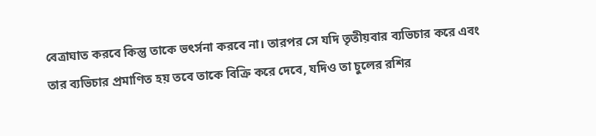বেত্রাঘাত করবে কিন্তু তাকে ভৎর্সনা করবে না। তারপর সে যদি তৃতীয়বার ব্যভিচার করে এবং তার ব্যভিচার প্রমাণিত হয় তবে তাকে বিক্রি করে দেবে, যদিও তা চুলের রশির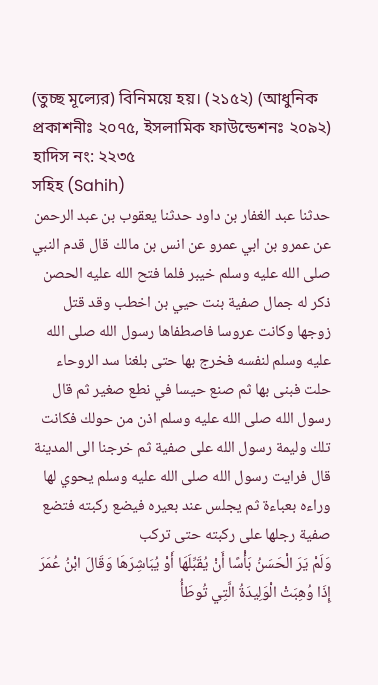(তুচ্ছ মূল্যের) বিনিময়ে হয়। (২১৫২) (আধুনিক প্রকাশনীঃ ২০৭৫, ইসলামিক ফাউন্ডেশনঃ ২০৯২)
হাদিস নং: ২২৩৫
সহিহ (Sahih)
حدثنا عبد الغفار بن داود حدثنا يعقوب بن عبد الرحمن عن عمرو بن ابي عمرو عن انس بن مالك قال قدم النبي صلى الله عليه وسلم خيبر فلما فتح الله عليه الحصن ذكر له جمال صفية بنت حيي بن اخطب وقد قتل زوجها وكانت عروسا فاصطفاها رسول الله صلى الله عليه وسلم لنفسه فخرج بها حتى بلغنا سد الروحاء حلت فبنى بها ثم صنع حيسا في نطع صغير ثم قال رسول الله صلى الله عليه وسلم اذن من حولك فكانت تلك وليمة رسول الله على صفية ثم خرجنا الى المدينة قال فرايت رسول الله صلى الله عليه وسلم يحوي لها وراءه بعباءة ثم يجلس عند بعيره فيضع ركبته فتضع صفية رجلها على ركبته حتى تركب
وَلَمْ يَرَ الْحَسَنُ بَأْسًا أَنْ يُقَبِّلَهَا أَوْ يُبَاشِرَهَا وَقَالَ ابْنُ عُمَرَ إِذَا وُهِبَتْ الْوَلِيدَةُ الَّتِي تُوطَأُ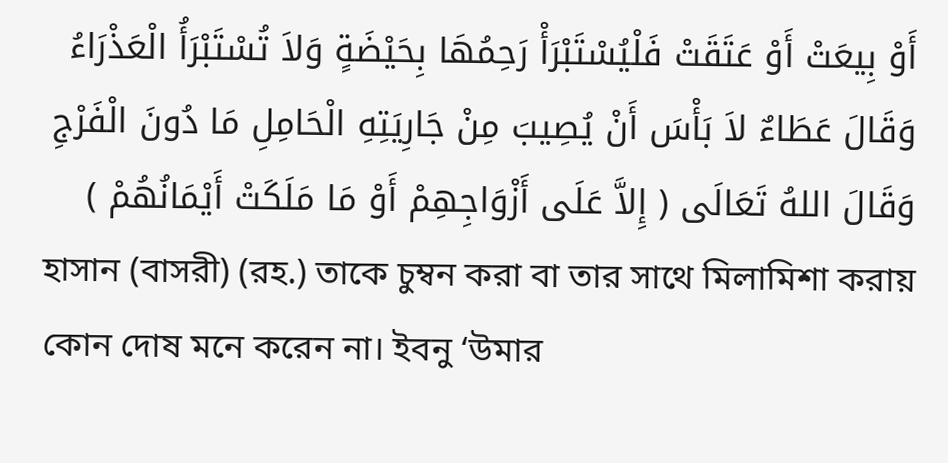أَوْ بِيعَتْ أَوْ عَتَقَتْ فَلْيُسْتَبْرَأْ رَحِمُهَا بِحَيْضَةٍ وَلاَ تُسْتَبْرَأُ الْعَذْرَاءُ وَقَالَ عَطَاءٌ لاَ بَأْسَ أَنْ يُصِيبَ مِنْ جَارِيَتِهِ الْحَامِلِ مَا دُونَ الْفَرْجِ وَقَالَ اللهُ تَعَالَى ( إِلاَّ عَلَى أَزْوَاجِهِمْ أَوْ مَا مَلَكَتْ أَيْمَانُهُمْ )
হাসান (বাসরী) (রহ.) তাকে চুম্বন করা বা তার সাথে মিলামিশা করায় কোন দোষ মনে করেন না। ইবনু ‘উমার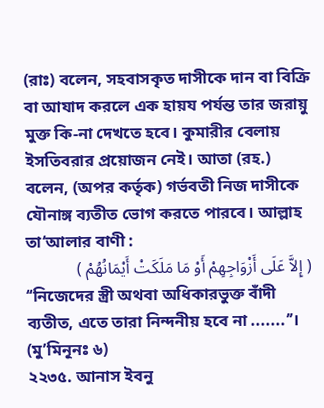(রাঃ) বলেন, সহবাসকৃত দাসীকে দান বা বিক্রি বা আযাদ করলে এক হায়য পর্যন্ত তার জরায়ু মুক্ত কি-না দেখতে হবে। কুমারীর বেলায় ইসতিবরার প্রয়োজন নেই। আতা (রহ.) বলেন, (অপর কর্তৃক) গর্ভবতী নিজ দাসীকে যৌনাঙ্গ ব্যতীত ভোগ করতে পারবে। আল্লাহ তা‘আলার বাণী :
( إِلاَّ عَلَى أَزْوَاجِهِمْ أَوْ مَا مَلَكَتْ أَيْمَانُهُمْ )
‘‘নিজেদের স্ত্রী অথবা অধিকারভুক্ত বাঁদী ব্যতীত, এতে তারা নিন্দনীয় হবে না .......’’। (মু’মিনূনঃ ৬)
২২৩৫. আনাস ইবনু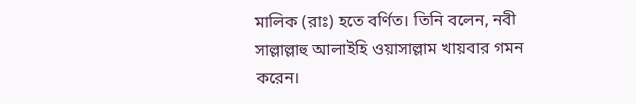মালিক (রাঃ) হতে বর্ণিত। তিনি বলেন, নবী সাল্লাল্লাহু আলাইহি ওয়াসাল্লাম খায়বার গমন করেন।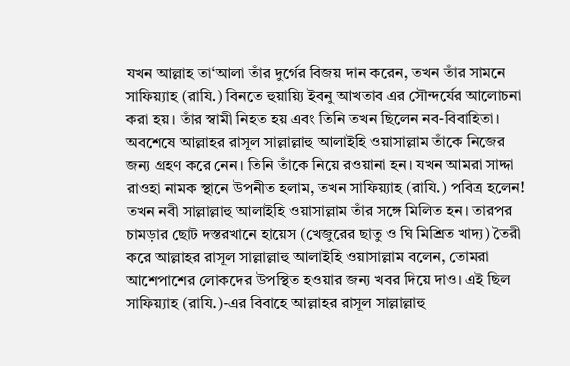যখন আল্লাহ তা‘আলা তাঁর দুর্গের বিজয় দান করেন, তখন তাঁর সামনে সাফিয়্যাহ (রাযি.) বিনতে হুয়ায়্যি ইবনু আখতাব এর সৌন্দর্যের আলোচনা করা হয়। তাঁর স্বামী নিহত হয় এবং তিনি তখন ছিলেন নব-বিবাহিতা। অবশেষে আল্লাহর রাসূল সাল্লাল্লাহু আলাইহি ওয়াসাল্লাম তাঁকে নিজের জন্য গ্রহণ করে নেন। তিনি তাঁকে নিয়ে রওয়ানা হন। যখন আমরা সাদ্দা রাওহা নামক স্থানে উপনীত হলাম, তখন সাফিয়্যাহ (রাযি.) পবিত্র হলেন! তখন নবী সাল্লাল্লাহু আলাইহি ওয়াসাল্লাম তাঁর সঙ্গে মিলিত হন। তারপর চামড়ার ছোট দস্তরখানে হায়েস (খেজুরের ছাতু ও ঘি মিশ্রিত খাদ্য) তৈরী করে আল্লাহর রাসূল সাল্লাল্লাহু আলাইহি ওয়াসাল্লাম বলেন, তোমরা আশেপাশের লোকদের উপস্থিত হওয়ার জন্য খবর দিয়ে দাও। এই ছিল সাফিয়্যাহ (রাযি.)-এর বিবাহে আল্লাহর রাসূল সাল্লাল্লাহু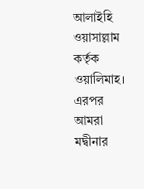আলাইহি ওয়াসাল্লাম কর্তৃক ওয়ালিমাহ। এরপর আমরা মদ্বীনার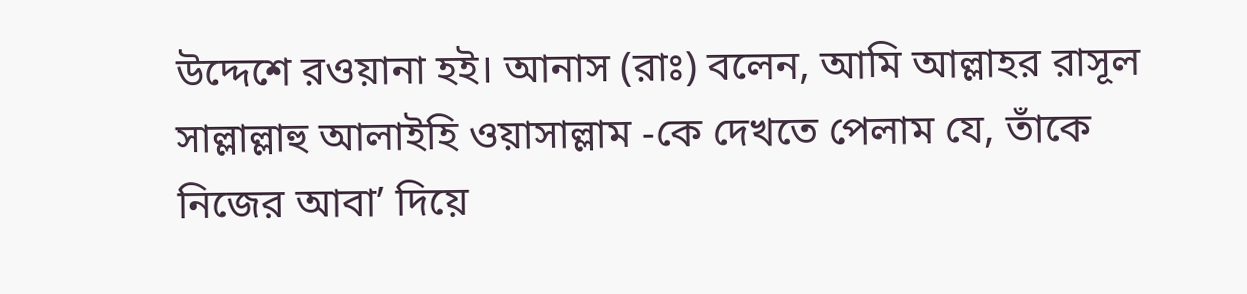উদ্দেশে রওয়ানা হই। আনাস (রাঃ) বলেন, আমি আল্লাহর রাসূল সাল্লাল্লাহু আলাইহি ওয়াসাল্লাম -কে দেখতে পেলাম যে, তাঁকে নিজের আবা’ দিয়ে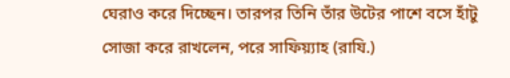ঘেরাও করে দিচ্ছেন। তারপর তিনি তাঁর উটের পাশে বসে হাঁটু সোজা করে রাখলেন, পরে সাফিয়্যাহ (রাযি.)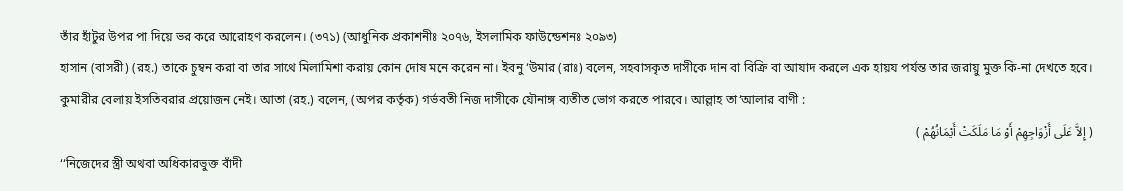তাঁর হাঁটুর উপর পা দিয়ে ভর করে আরোহণ করলেন। (৩৭১) (আধুনিক প্রকাশনীঃ ২০৭৬, ইসলামিক ফাউন্ডেশনঃ ২০৯৩)
হাসান (বাসরী) (রহ.) তাকে চুম্বন করা বা তার সাথে মিলামিশা করায় কোন দোষ মনে করেন না। ইবনু ‘উমার (রাঃ) বলেন, সহবাসকৃত দাসীকে দান বা বিক্রি বা আযাদ করলে এক হায়য পর্যন্ত তার জরায়ু মুক্ত কি-না দেখতে হবে। কুমারীর বেলায় ইসতিবরার প্রয়োজন নেই। আতা (রহ.) বলেন, (অপর কর্তৃক) গর্ভবতী নিজ দাসীকে যৌনাঙ্গ ব্যতীত ভোগ করতে পারবে। আল্লাহ তা‘আলার বাণী :
( إِلاَّ عَلَى أَزْوَاجِهِمْ أَوْ مَا مَلَكَتْ أَيْمَانُهُمْ )
‘‘নিজেদের স্ত্রী অথবা অধিকারভুক্ত বাঁদী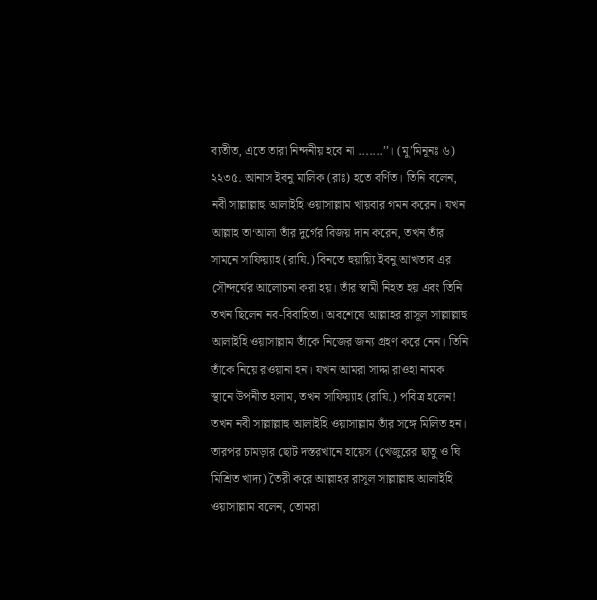ব্যতীত, এতে তারা নিন্দনীয় হবে না .......’’। (মু’মিনূনঃ ৬)
২২৩৫. আনাস ইবনু মালিক (রাঃ) হতে বর্ণিত। তিনি বলেন, নবী সাল্লাল্লাহু আলাইহি ওয়াসাল্লাম খায়বার গমন করেন। যখন আল্লাহ তা‘আলা তাঁর দুর্গের বিজয় দান করেন, তখন তাঁর সামনে সাফিয়্যাহ (রাযি.) বিনতে হুয়ায়্যি ইবনু আখতাব এর সৌন্দর্যের আলোচনা করা হয়। তাঁর স্বামী নিহত হয় এবং তিনি তখন ছিলেন নব-বিবাহিতা। অবশেষে আল্লাহর রাসূল সাল্লাল্লাহু আলাইহি ওয়াসাল্লাম তাঁকে নিজের জন্য গ্রহণ করে নেন। তিনি তাঁকে নিয়ে রওয়ানা হন। যখন আমরা সাদ্দা রাওহা নামক স্থানে উপনীত হলাম, তখন সাফিয়্যাহ (রাযি.) পবিত্র হলেন! তখন নবী সাল্লাল্লাহু আলাইহি ওয়াসাল্লাম তাঁর সঙ্গে মিলিত হন। তারপর চামড়ার ছোট দস্তরখানে হায়েস (খেজুরের ছাতু ও ঘি মিশ্রিত খাদ্য) তৈরী করে আল্লাহর রাসূল সাল্লাল্লাহু আলাইহি ওয়াসাল্লাম বলেন, তোমরা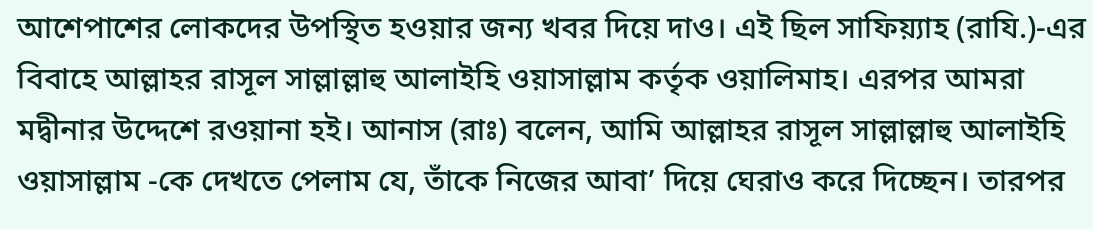আশেপাশের লোকদের উপস্থিত হওয়ার জন্য খবর দিয়ে দাও। এই ছিল সাফিয়্যাহ (রাযি.)-এর বিবাহে আল্লাহর রাসূল সাল্লাল্লাহু আলাইহি ওয়াসাল্লাম কর্তৃক ওয়ালিমাহ। এরপর আমরা মদ্বীনার উদ্দেশে রওয়ানা হই। আনাস (রাঃ) বলেন, আমি আল্লাহর রাসূল সাল্লাল্লাহু আলাইহি ওয়াসাল্লাম -কে দেখতে পেলাম যে, তাঁকে নিজের আবা’ দিয়ে ঘেরাও করে দিচ্ছেন। তারপর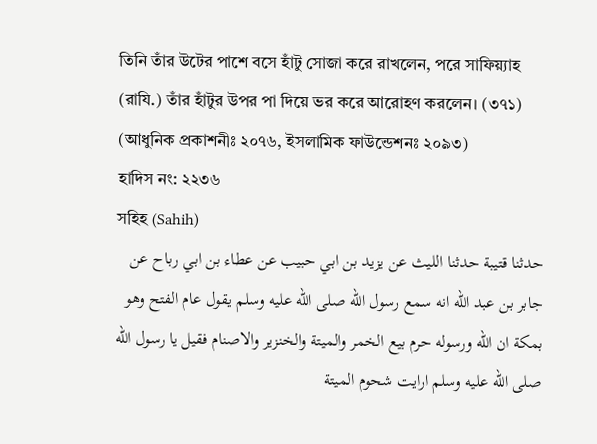তিনি তাঁর উটের পাশে বসে হাঁটু সোজা করে রাখলেন, পরে সাফিয়্যাহ (রাযি.) তাঁর হাঁটুর উপর পা দিয়ে ভর করে আরোহণ করলেন। (৩৭১) (আধুনিক প্রকাশনীঃ ২০৭৬, ইসলামিক ফাউন্ডেশনঃ ২০৯৩)
হাদিস নং: ২২৩৬
সহিহ (Sahih)
حدثنا قتيبة حدثنا الليث عن يزيد بن ابي حبيب عن عطاء بن ابي رباح عن جابر بن عبد الله انه سمع رسول الله صلى الله عليه وسلم يقول عام الفتح وهو بمكة ان الله ورسوله حرم بيع الخمر والميتة والخنزير والاصنام فقيل يا رسول الله صلى الله عليه وسلم ارايت شحوم الميتة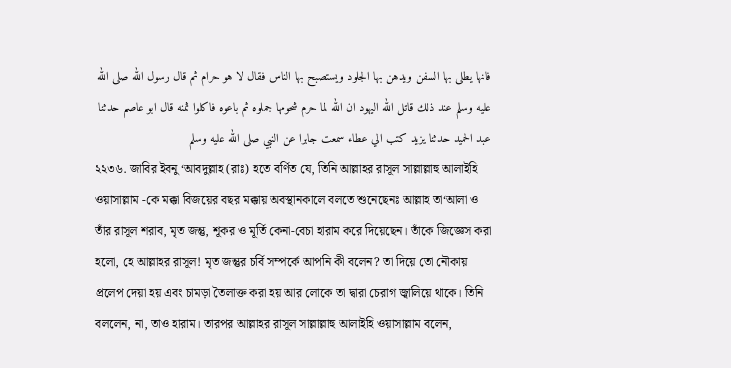فانها يطلى بها السفن ويدهن بها الجلود ويستصبح بها الناس فقال لا هو حرام ثم قال رسول الله صلى الله عليه وسلم عند ذلك قاتل الله اليهود ان الله لما حرم شحومها جملوه ثم باعوه فاكلوا ثمنه قال ابو عاصم حدثنا عبد الحميد حدثنا يزيد كتب الي عطاء سمعت جابرا عن النبي صلى الله عليه وسلم
২২৩৬. জাবির ইবনু ‘আবদুল্লাহ (রাঃ) হতে বর্ণিত যে, তিনি আল্লাহর রাসূল সাল্লাল্লাহু আলাইহি ওয়াসাল্লাম -কে মক্কা বিজয়ের বছর মক্কায় অবস্থানকালে বলতে শুনেছেনঃ আল্লাহ তা‘আলা ও তাঁর রাসূল শরাব, মৃত জন্তু, শূকর ও মূর্তি কেনা-বেচা হারাম করে দিয়েছেন। তাঁকে জিজ্ঞেস করা হলো, হে আল্লাহর রাসূল! মৃত জন্তুর চর্বি সম্পর্কে আপনি কী বলেন? তা দিয়ে তো নৌকায় প্রলেপ দেয়া হয় এবং চামড়া তৈলাক্ত করা হয় আর লোকে তা দ্বারা চেরাগ জ্বালিয়ে থাকে। তিনি বললেন, না, তাও হারাম। তারপর আল্লাহর রাসূল সাল্লাল্লাহু আলাইহি ওয়াসাল্লাম বলেন,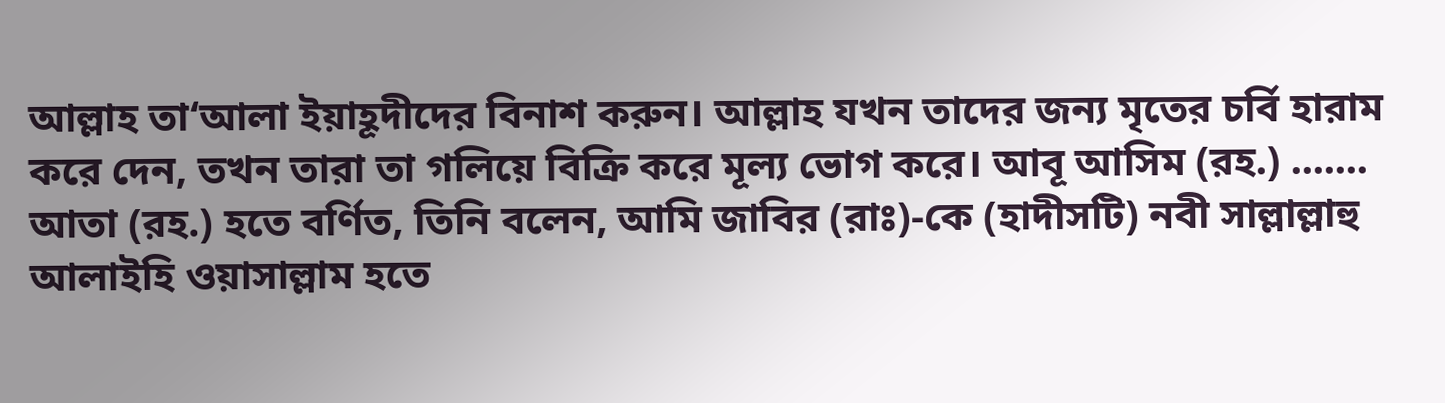আল্লাহ তা‘আলা ইয়াহূদীদের বিনাশ করুন। আল্লাহ যখন তাদের জন্য মৃতের চর্বি হারাম করে দেন, তখন তারা তা গলিয়ে বিক্রি করে মূল্য ভোগ করে। আবূ আসিম (রহ.) ....... আতা (রহ.) হতে বর্ণিত, তিনি বলেন, আমি জাবির (রাঃ)-কে (হাদীসটি) নবী সাল্লাল্লাহু আলাইহি ওয়াসাল্লাম হতে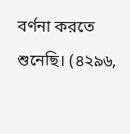বর্ণনা করতে শুনেছি। (৪২৯৬,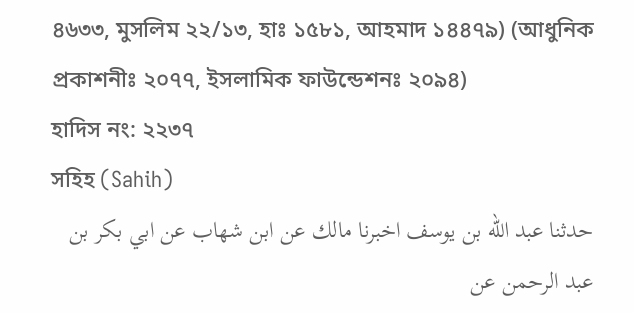৪৬৩৩, মুসলিম ২২/১৩, হাঃ ১৫৮১, আহমাদ ১৪৪৭৯) (আধুনিক প্রকাশনীঃ ২০৭৭, ইসলামিক ফাউন্ডেশনঃ ২০৯৪)
হাদিস নং: ২২৩৭
সহিহ (Sahih)
حدثنا عبد الله بن يوسف اخبرنا مالك عن ابن شهاب عن ابي بكر بن عبد الرحمن عن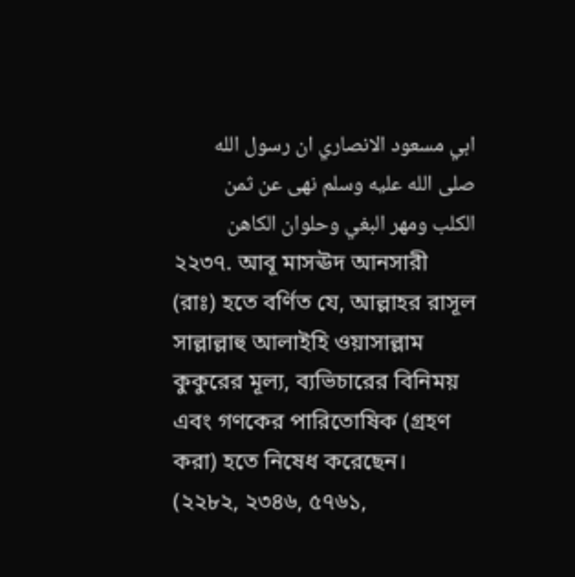ابي مسعود الانصاري ان رسول الله صلى الله عليه وسلم نهى عن ثمن الكلب ومهر البغي وحلوان الكاهن
২২৩৭. আবূ মাসঊদ আনসারী (রাঃ) হতে বর্ণিত যে, আল্লাহর রাসূল সাল্লাল্লাহু আলাইহি ওয়াসাল্লাম কুকুরের মূল্য, ব্যভিচারের বিনিময় এবং গণকের পারিতোষিক (গ্রহণ করা) হতে নিষেধ করেছেন। (২২৮২, ২৩৪৬, ৫৭৬১,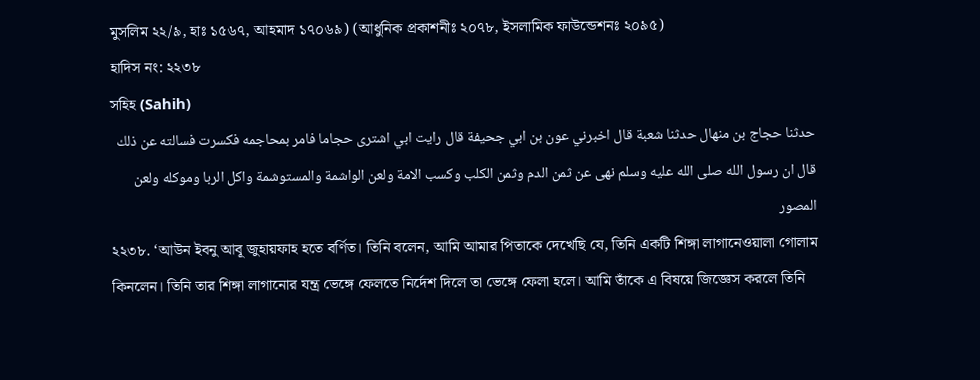মুসলিম ২২/৯, হাঃ ১৫৬৭, আহমাদ ১৭০৬৯) (আধুনিক প্রকাশনীঃ ২০৭৮, ইসলামিক ফাউন্ডেশনঃ ২০৯৫)
হাদিস নং: ২২৩৮
সহিহ (Sahih)
حدثنا حجاج بن منهال حدثنا شعبة قال اخبرني عون بن ابي جحيفة قال رايت ابي اشترى حجاما فامر بمحاجمه فكسرت فسالته عن ذلك قال ان رسول الله صلى الله عليه وسلم نهى عن ثمن الدم وثمن الكلب وكسب الامة ولعن الواشمة والمستوشمة واكل الربا وموكله ولعن المصور
২২৩৮. ‘আউন ইবনু আবূ জুহায়ফাহ হতে বর্ণিত। তিনি বলেন, আমি আমার পিতাকে দেখেছি যে, তিনি একটি শিঙ্গা লাগানেওয়ালা গোলাম কিনলেন। তিনি তার শিঙ্গা লাগানোর যন্ত্র ভেঙ্গে ফেলতে নির্দেশ দিলে তা ভেঙ্গে ফেলা হলে। আমি তাঁকে এ বিষয়ে জিজ্ঞেস করলে তিনি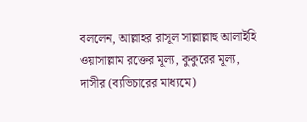বললেন, আল্লাহর রাসূল সাল্লাল্লাহু আলাইহি ওয়াসাল্লাম রক্তের মূল্য, কুকুরের মূল্য, দাসীর (ব্যভিচারের মাধ্যমে)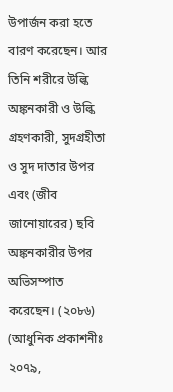উপার্জন করা হতে বারণ করেছেন। আর তিনি শরীরে উল্কি অঙ্কনকারী ও উল্কি গ্রহণকারী, সুদগ্রহীতা ও সুদ দাতার উপর এবং (জীব জানোয়ারের) ছবি অঙ্কনকারীর উপর অভিসম্পাত করেছেন। (২০৮৬) (আধুনিক প্রকাশনীঃ ২০৭৯,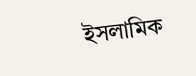ইসলামিক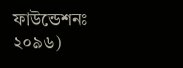ফাউন্ডেশনঃ ২০৯৬)